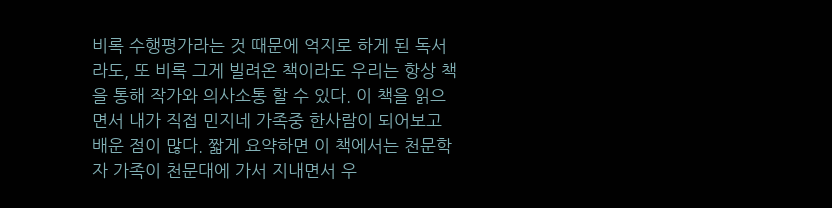비록 수행평가라는 것 때문에 억지로 하게 된 독서라도, 또 비록 그게 빌려온 책이라도 우리는 항상 책을 통해 작가와 의사소통 할 수 있다. 이 책을 읽으면서 내가 직접 민지네 가족중 한사람이 되어보고 배운 점이 많다. 짧게 요약하면 이 책에서는 천문학자 가족이 천문대에 가서 지내면서 우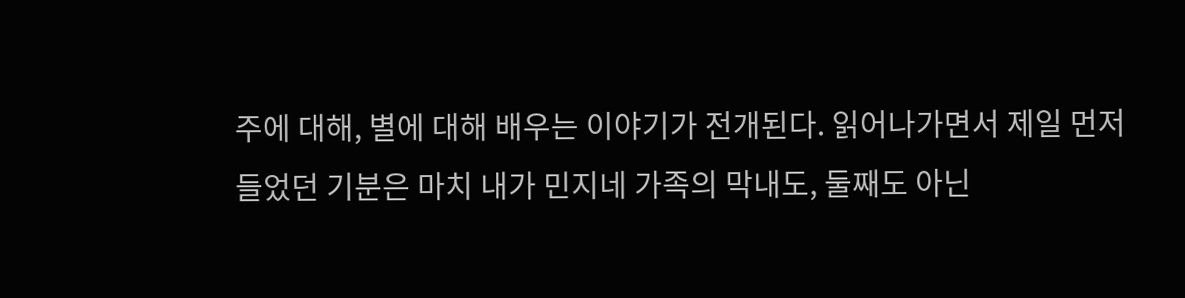주에 대해, 별에 대해 배우는 이야기가 전개된다. 읽어나가면서 제일 먼저 들었던 기분은 마치 내가 민지네 가족의 막내도, 둘째도 아닌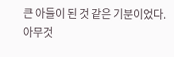큰 아들이 된 것 같은 기분이었다. 아무것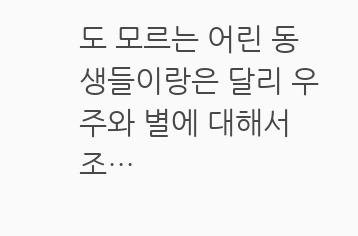도 모르는 어린 동생들이랑은 달리 우주와 별에 대해서 조…